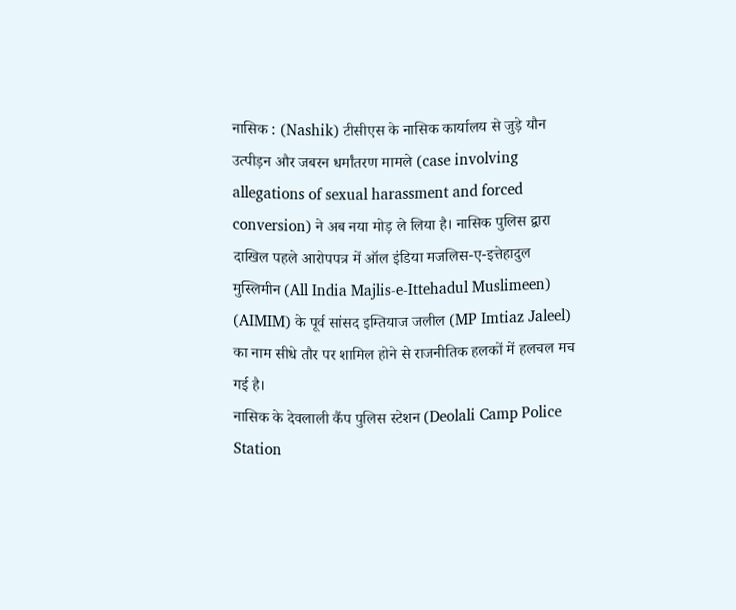नासिक : (Nashik) टीसीएस के नासिक कार्यालय से जुड़े यौन उत्पीड़न और जबरन धर्मांतरण मामले (case involving allegations of sexual harassment and forced conversion) ने अब नया मोड़ ले लिया है। नासिक पुलिस द्वारा दाखिल पहले आरोपपत्र में ऑल इंडिया मजलिस-ए-इत्तेहादुल मुस्लिमीन (All India Majlis-e-Ittehadul Muslimeen) (AIMIM) के पूर्व सांसद इम्तियाज जलील (MP Imtiaz Jaleel) का नाम सीधे तौर पर शामिल होने से राजनीतिक हलकों में हलचल मच गई है।
नासिक के देवलाली कैंप पुलिस स्टेशन (Deolali Camp Police Station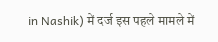in Nashik) में दर्ज इस पहले मामले में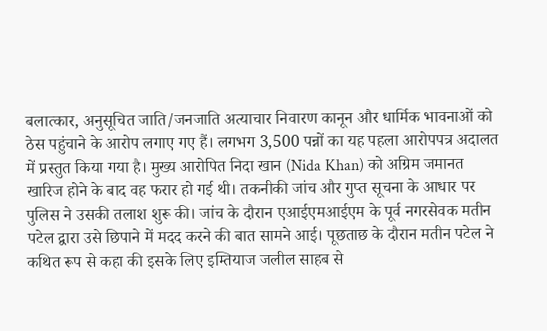बलात्कार, अनुसूचित जाति/जनजाति अत्याचार निवारण कानून और धार्मिक भावनाओं को ठेस पहुंचाने के आरोप लगाए गए हैं। लगभग 3,500 पन्नों का यह पहला आरोपपत्र अदालत में प्रस्तुत किया गया है। मुख्य आरोपित निदा खान (Nida Khan) को अग्रिम जमानत खारिज होने के बाद वह फरार हो गई थी। तकनीकी जांच और गुप्त सूचना के आधार पर पुलिस ने उसकी तलाश शुरू की। जांच के दौरान एआईएमआईएम के पूर्व नगरसेवक मतीन पटेल द्वारा उसे छिपाने में मदद करने की बात सामने आई। पूछताछ के दौरान मतीन पटेल ने कथित रूप से कहा की इसके लिए इम्तियाज जलील साहब से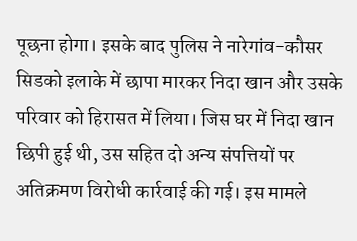पूछना होगा। इसके बाद पुलिस ने नारेगांव-कौसर सिडको इलाके में छापा मारकर निदा खान और उसके परिवार को हिरासत में लिया। जिस घर में निदा खान छिपी हुई थी, उस सहित दो अन्य संपत्तियों पर अतिक्रमण विरोधी कार्रवाई की गई। इस मामले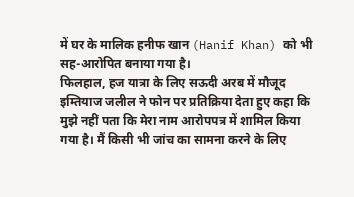में घर के मालिक हनीफ खान (Hanif Khan) को भी सह-आरोपित बनाया गया है।
फिलहाल, हज यात्रा के लिए सऊदी अरब में मौजूद इम्तियाज जलील ने फोन पर प्रतिक्रिया देता हुए कहा कि मुझे नहीं पता कि मेरा नाम आरोपपत्र में शामिल किया गया है। मैं किसी भी जांच का सामना करने के लिए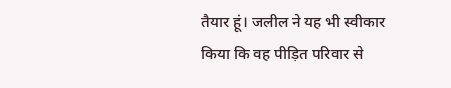तैयार हूं। जलील ने यह भी स्वीकार किया कि वह पीड़ित परिवार से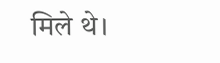मिले थे।